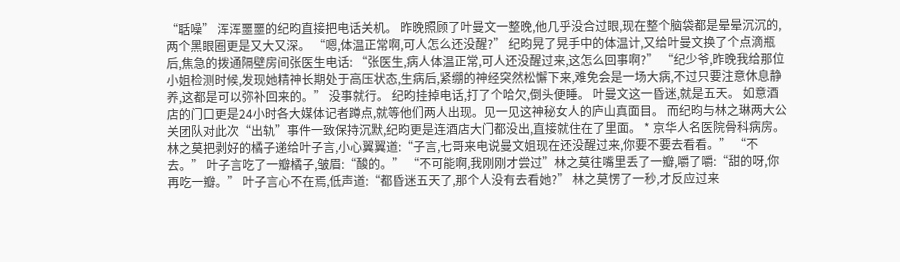“聒噪” 浑浑噩噩的纪昀直接把电话关机。 昨晚照顾了叶曼文一整晚,他几乎没合过眼,现在整个脑袋都是晕晕沉沉的,两个黑眼圈更是又大又深。 “嗯,体温正常啊,可人怎么还没醒?” 纪昀晃了晃手中的体温计,又给叶曼文换了个点滴瓶后,焦急的拨通隔壁房间张医生电话: “张医生,病人体温正常,可人还没醒过来,这怎么回事啊?” “纪少爷,昨晚我给那位小姐检测时候,发现她精神长期处于高压状态,生病后,紧绷的神经突然松懈下来,难免会是一场大病,不过只要注意休息静养,这都是可以弥补回来的。” 没事就行。 纪昀挂掉电话,打了个哈欠,倒头便睡。 叶曼文这一昏迷,就是五天。 如意酒店的门口更是24小时各大媒体记者蹲点,就等他们两人出现。见一见这神秘女人的庐山真面目。 而纪昀与林之琳两大公关团队对此次“出轨”事件一致保持沉默,纪昀更是连酒店大门都没出,直接就住在了里面。 * 京华人名医院骨科病房。 林之莫把剥好的橘子递给叶子言,小心翼翼道:“子言,七哥来电说曼文姐现在还没醒过来,你要不要去看看。” “不去。” 叶子言吃了一瓣橘子,皱眉:“酸的。” “不可能啊,我刚刚才尝过”林之莫往嘴里丢了一瓣,嚼了嚼:“甜的呀,你再吃一瓣。” 叶子言心不在焉,低声道:“都昏迷五天了,那个人没有去看她?” 林之莫愣了一秒,才反应过来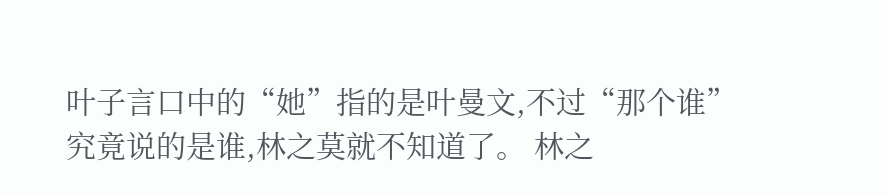叶子言口中的“她”指的是叶曼文,不过“那个谁”究竟说的是谁,林之莫就不知道了。 林之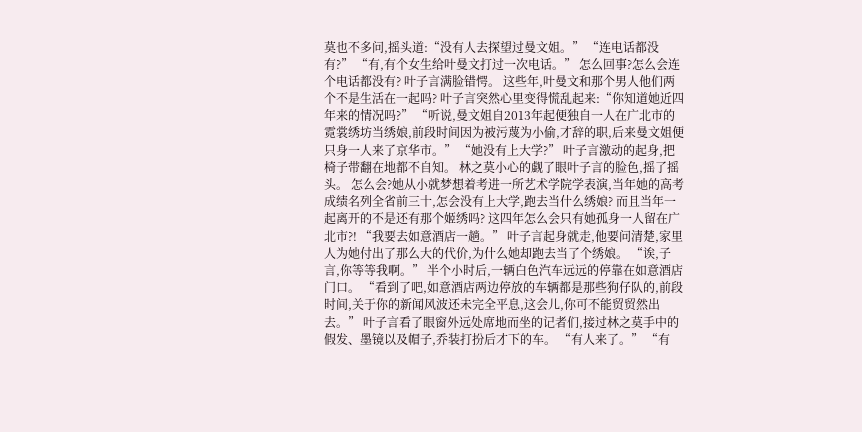莫也不多问,摇头道:“没有人去探望过曼文姐。” “连电话都没有?” “有,有个女生给叶曼文打过一次电话。” 怎么回事?怎么会连个电话都没有? 叶子言满脸错愕。 这些年,叶曼文和那个男人他们两个不是生活在一起吗? 叶子言突然心里变得慌乱起来:“你知道她近四年来的情况吗?” “听说,曼文姐自2013年起便独自一人在广北市的霓裳绣坊当绣娘,前段时间因为被污蔑为小偷,才辞的职,后来曼文姐便只身一人来了京华市。” “她没有上大学?” 叶子言激动的起身,把椅子带翻在地都不自知。 林之莫小心的觑了眼叶子言的脸色,摇了摇头。 怎么会?她从小就梦想着考进一所艺术学院学表演,当年她的高考成绩名列全省前三十,怎会没有上大学,跑去当什么绣娘? 而且当年一起离开的不是还有那个姬绣吗? 这四年怎么会只有她孤身一人留在广北市?! “我要去如意酒店一趟。” 叶子言起身就走,他要问清楚,家里人为她付出了那么大的代价,为什么她却跑去当了个绣娘。 “诶,子言,你等等我啊。” 半个小时后,一辆白色汽车远远的停靠在如意酒店门口。 “看到了吧,如意酒店两边停放的车辆都是那些狗仔队的,前段时间,关于你的新闻风波还未完全平息,这会儿,你可不能贸贸然出去。” 叶子言看了眼窗外远处席地而坐的记者们,接过林之莫手中的假发、墨镜以及帽子,乔装打扮后才下的车。 “有人来了。” “有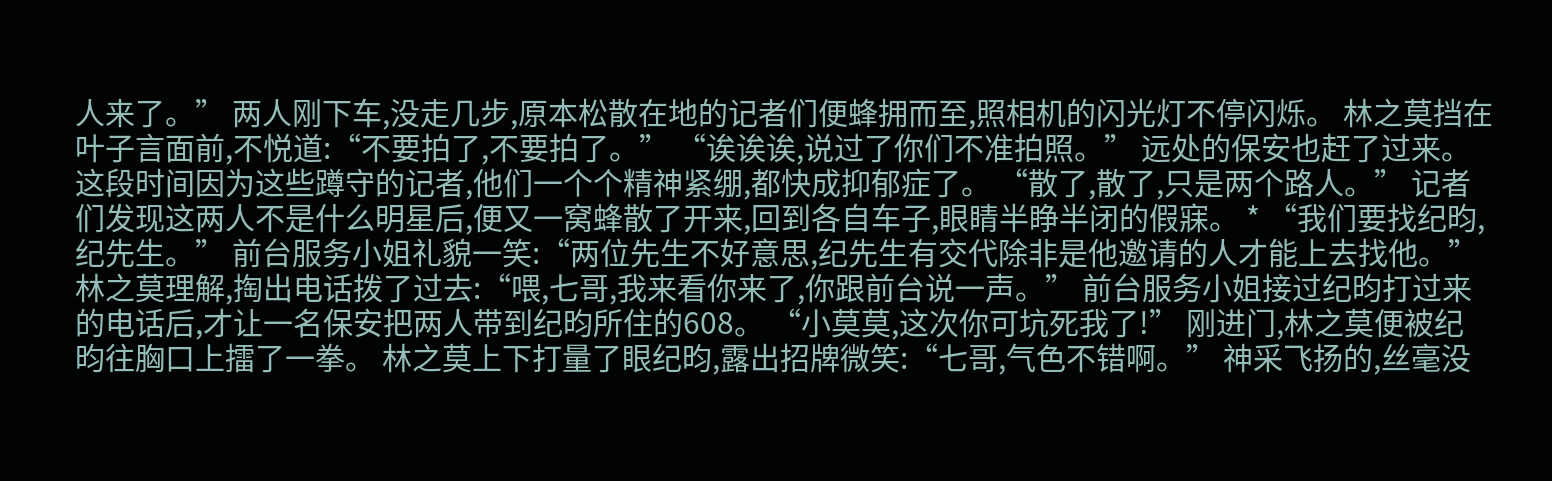人来了。” 两人刚下车,没走几步,原本松散在地的记者们便蜂拥而至,照相机的闪光灯不停闪烁。 林之莫挡在叶子言面前,不悦道:“不要拍了,不要拍了。” “诶诶诶,说过了你们不准拍照。” 远处的保安也赶了过来。这段时间因为这些蹲守的记者,他们一个个精神紧绷,都快成抑郁症了。 “散了,散了,只是两个路人。” 记者们发现这两人不是什么明星后,便又一窝蜂散了开来,回到各自车子,眼睛半睁半闭的假寐。 * “我们要找纪昀,纪先生。” 前台服务小姐礼貌一笑:“两位先生不好意思,纪先生有交代除非是他邀请的人才能上去找他。” 林之莫理解,掏出电话拨了过去:“喂,七哥,我来看你来了,你跟前台说一声。” 前台服务小姐接过纪昀打过来的电话后,才让一名保安把两人带到纪昀所住的608。 “小莫莫,这次你可坑死我了!” 刚进门,林之莫便被纪昀往胸口上擂了一拳。 林之莫上下打量了眼纪昀,露出招牌微笑:“七哥,气色不错啊。” 神采飞扬的,丝毫没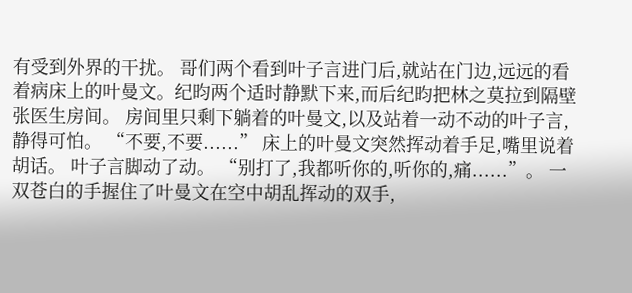有受到外界的干扰。 哥们两个看到叶子言进门后,就站在门边,远远的看着病床上的叶曼文。纪昀两个适时静默下来,而后纪昀把林之莫拉到隔壁张医生房间。 房间里只剩下躺着的叶曼文,以及站着一动不动的叶子言,静得可怕。 “不要,不要......” 床上的叶曼文突然挥动着手足,嘴里说着胡话。 叶子言脚动了动。 “别打了,我都听你的,听你的,痛......”。 一双苍白的手握住了叶曼文在空中胡乱挥动的双手,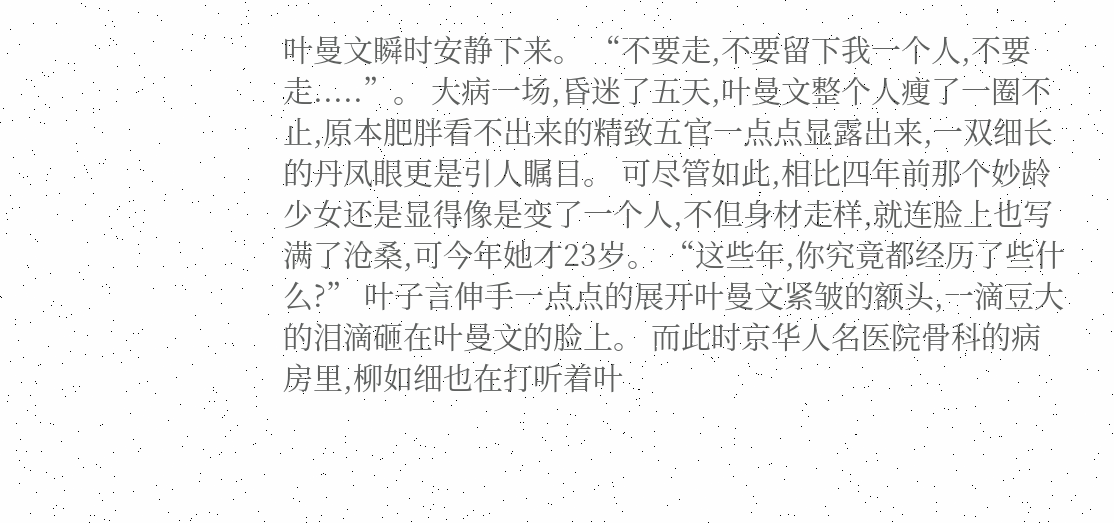叶曼文瞬时安静下来。 “不要走,不要留下我一个人,不要走.....”。 大病一场,昏迷了五天,叶曼文整个人瘦了一圈不止,原本肥胖看不出来的精致五官一点点显露出来,一双细长的丹凤眼更是引人瞩目。 可尽管如此,相比四年前那个妙龄少女还是显得像是变了一个人,不但身材走样,就连脸上也写满了沧桑,可今年她才23岁。 “这些年,你究竟都经历了些什么?” 叶子言伸手一点点的展开叶曼文紧皱的额头,一滴豆大的泪滴砸在叶曼文的脸上。 而此时京华人名医院骨科的病房里,柳如细也在打听着叶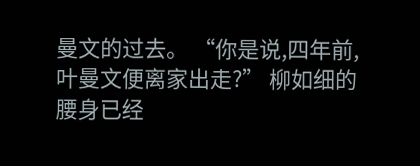曼文的过去。 “你是说,四年前,叶曼文便离家出走?” 柳如细的腰身已经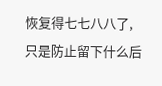恢复得七七八八了,只是防止留下什么后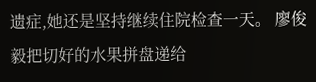遗症,她还是坚持继续住院检查一天。 廖俊毅把切好的水果拼盘递给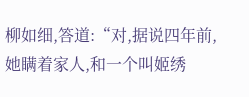柳如细,答道:“对,据说四年前,她瞒着家人,和一个叫姬绣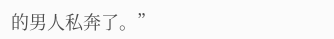的男人私奔了。”